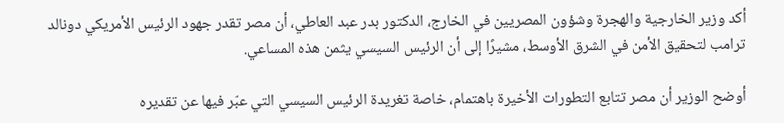أكد وزير الخارجية والهجرة وشؤون المصريين في الخارج، الدكتور بدر عبد العاطي، أن مصر تقدر جهود الرئيس الأمريكي دونالد ترامب لتحقيق الأمن في الشرق الأوسط، مشيرًا إلى أن الرئيس السيسي يثمن هذه المساعي.

أوضح الوزير أن مصر تتابع التطورات الأخيرة باهتمام، خاصة تغريدة الرئيس السيسي التي عبّر فيها عن تقديره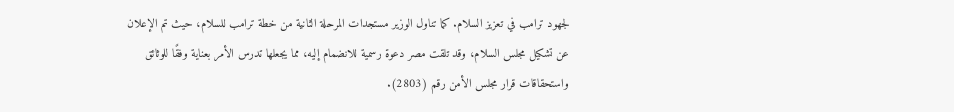لجهود ترامب في تعزيز السلام. كما تناول الوزير مستجدات المرحلة الثانية من خطة ترامب للسلام، حيث تم الإعلان عن تشكيل مجلس السلام، وقد تلقت مصر دعوة رسمية للانضمام إليه، مما يجعلها تدرس الأمر بعناية وفقًا للوثائق واستحقاقات قرار مجلس الأمن رقم (2803).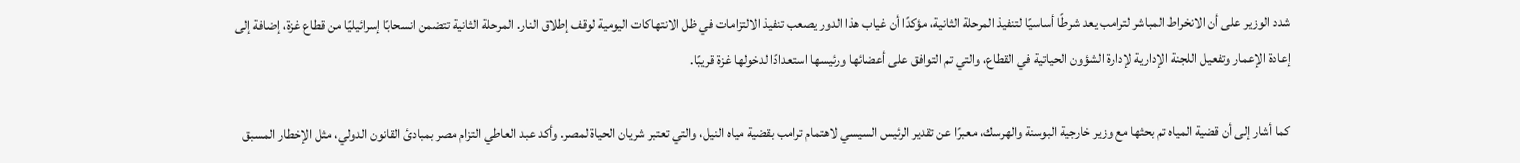شدد الوزير على أن الانخراط المباشر لترامب يعد شرطًا أساسيًا لتنفيذ المرحلة الثانية، مؤكدًا أن غياب هذا الدور يصعب تنفيذ الالتزامات في ظل الانتهاكات اليومية لوقف إطلاق النار. المرحلة الثانية تتضمن انسحابًا إسرائيليًا من قطاع غزة، إضافة إلى إعادة الإعمار وتفعيل اللجنة الإدارية لإدارة الشؤون الحياتية في القطاع، والتي تم التوافق على أعضائها ورئيسها استعدادًا لدخولها غزة قريبًا.

كما أشار إلى أن قضية المياه تم بحثها مع وزير خارجية البوسنة والهرسك، معبرًا عن تقدير الرئيس السيسي لاهتمام ترامب بقضية مياه النيل، والتي تعتبر شريان الحياة لمصر. وأكد عبد العاطي التزام مصر بمبادئ القانون الدولي، مثل الإخطار المسبق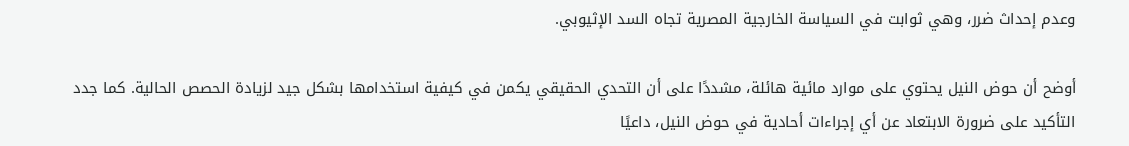وعدم إحداث ضرر، وهي ثوابت في السياسة الخارجية المصرية تجاه السد الإثيوبي.

أوضح أن حوض النيل يحتوي على موارد مائية هائلة، مشددًا على أن التحدي الحقيقي يكمن في كيفية استخدامها بشكل جيد لزيادة الحصص الحالية. كما جدد التأكيد على ضرورة الابتعاد عن أي إجراءات أحادية في حوض النيل، داعيًا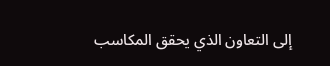إلى التعاون الذي يحقق المكاسب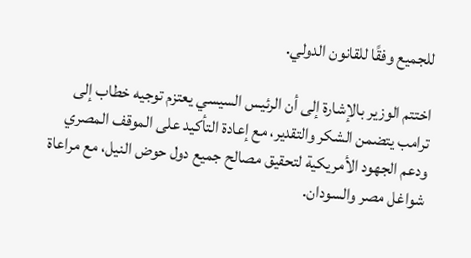للجميع وفقًا للقانون الدولي.

اختتم الوزير بالإشارة إلى أن الرئيس السيسي يعتزم توجيه خطاب إلى ترامب يتضمن الشكر والتقدير، مع إعادة التأكيد على الموقف المصري ودعم الجهود الأمريكية لتحقيق مصالح جميع دول حوض النيل، مع مراعاة شواغل مصر والسودان.